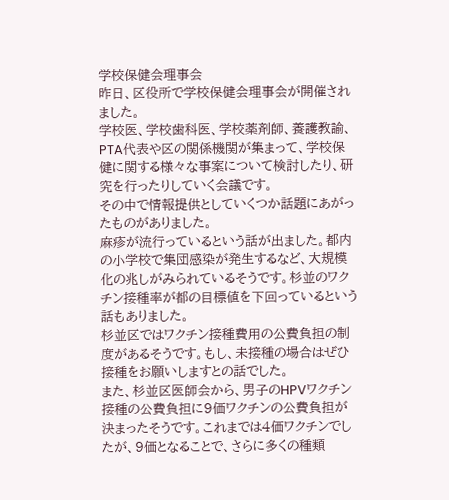学校保健会理事会
昨日、区役所で学校保健会理事会が開催されました。
学校医、学校歯科医、学校薬剤師、養護教諭、PTA代表や区の関係機関が集まって、学校保健に関する様々な事案について検討したり、研究を行ったりしていく会議です。
その中で情報提供としていくつか話題にあがったものがありました。
麻疹が流行っているという話が出ました。都内の小学校で集団感染が発生するなど、大規模化の兆しがみられているそうです。杉並のワクチン接種率が都の目標値を下回っているという話もありました。
杉並区ではワクチン接種費用の公費負担の制度があるそうです。もし、未接種の場合はぜひ接種をお願いしますとの話でした。
また、杉並区医師会から、男子のHPVワクチン接種の公費負担に9価ワクチンの公費負担が決まったそうです。これまでは4価ワクチンでしたが、9価となることで、さらに多くの種類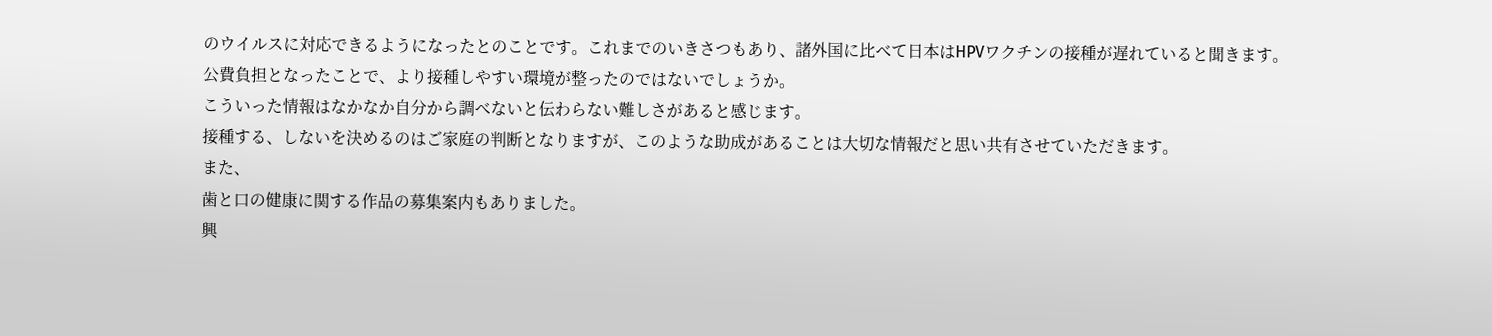のウイルスに対応できるようになったとのことです。これまでのいきさつもあり、諸外国に比べて日本はHPVワクチンの接種が遅れていると聞きます。公費負担となったことで、より接種しやすい環境が整ったのではないでしょうか。
こういった情報はなかなか自分から調べないと伝わらない難しさがあると感じます。
接種する、しないを決めるのはご家庭の判断となりますが、このような助成があることは大切な情報だと思い共有させていただきます。
また、
歯と口の健康に関する作品の募集案内もありました。
興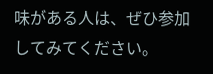味がある人は、ぜひ参加してみてください。